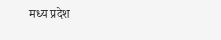मध्य प्रदेश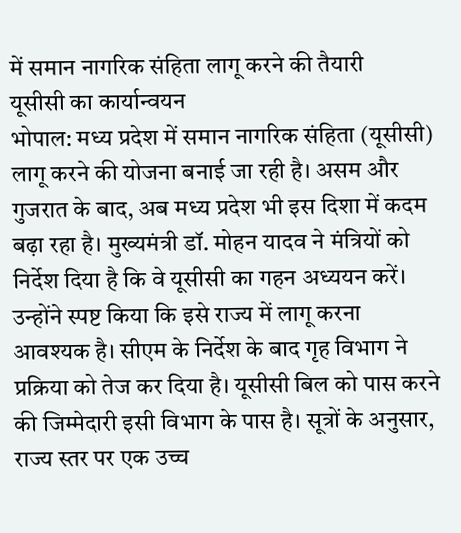में समान नागरिक संहिता लागू करने की तैयारी
यूसीसी का कार्यान्वयन
भोपाल: मध्य प्रदेश में समान नागरिक संहिता (यूसीसी) लागू करने की योजना बनाई जा रही है। असम और गुजरात के बाद, अब मध्य प्रदेश भी इस दिशा में कदम बढ़ा रहा है। मुख्यमंत्री डॉ. मोहन यादव ने मंत्रियों को निर्देश दिया है कि वे यूसीसी का गहन अध्ययन करें। उन्होंने स्पष्ट किया कि इसे राज्य में लागू करना आवश्यक है। सीएम के निर्देश के बाद गृह विभाग ने प्रक्रिया को तेज कर दिया है। यूसीसी बिल को पास करने की जिम्मेदारी इसी विभाग के पास है। सूत्रों के अनुसार, राज्य स्तर पर एक उच्च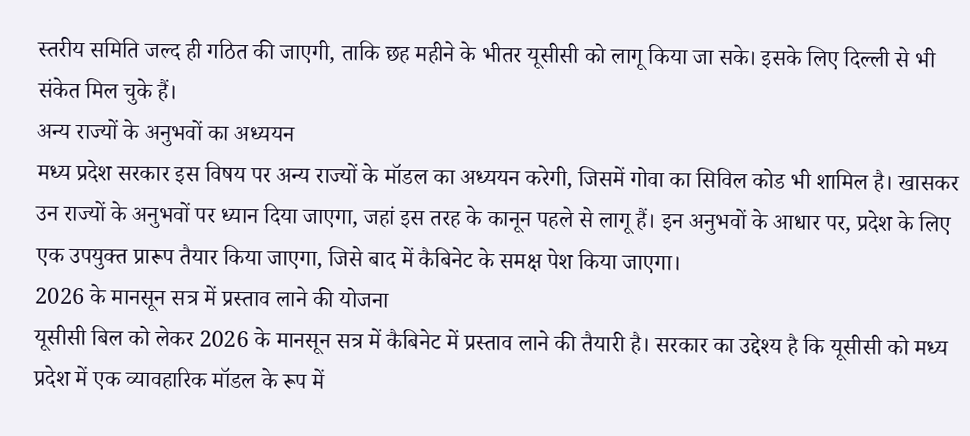स्तरीय समिति जल्द ही गठित की जाएगी, ताकि छह महीने के भीतर यूसीसी को लागू किया जा सके। इसके लिए दिल्ली से भी संकेत मिल चुके हैं।
अन्य राज्यों के अनुभवों का अध्ययन
मध्य प्रदेश सरकार इस विषय पर अन्य राज्यों के मॉडल का अध्ययन करेगी, जिसमें गोवा का सिविल कोड भी शामिल है। खासकर उन राज्यों के अनुभवों पर ध्यान दिया जाएगा, जहां इस तरह के कानून पहले से लागू हैं। इन अनुभवों के आधार पर, प्रदेश के लिए एक उपयुक्त प्रारूप तैयार किया जाएगा, जिसे बाद में कैबिनेट के समक्ष पेश किया जाएगा।
2026 के मानसून सत्र में प्रस्ताव लाने की योजना
यूसीसी बिल को लेकर 2026 के मानसून सत्र में कैबिनेट में प्रस्ताव लाने की तैयारी है। सरकार का उद्देश्य है कि यूसीसी को मध्य प्रदेश में एक व्यावहारिक मॉडल के रूप में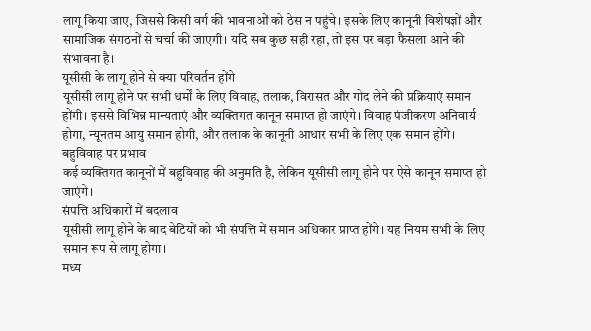लागू किया जाए, जिससे किसी वर्ग की भावनाओं को ठेस न पहुंचे। इसके लिए कानूनी विशेषज्ञों और सामाजिक संगठनों से चर्चा की जाएगी। यदि सब कुछ सही रहा, तो इस पर बड़ा फैसला आने की संभावना है।
यूसीसी के लागू होने से क्या परिवर्तन होंगे
यूसीसी लागू होने पर सभी धर्मों के लिए विवाह, तलाक, विरासत और गोद लेने की प्रक्रियाएं समान होंगी। इससे विभिन्न मान्यताएं और व्यक्तिगत कानून समाप्त हो जाएंगे। विवाह पंजीकरण अनिवार्य होगा, न्यूनतम आयु समान होगी, और तलाक के कानूनी आधार सभी के लिए एक समान होंगे।
बहुविवाह पर प्रभाव
कई व्यक्तिगत कानूनों में बहुविवाह की अनुमति है, लेकिन यूसीसी लागू होने पर ऐसे कानून समाप्त हो जाएंगे।
संपत्ति अधिकारों में बदलाव
यूसीसी लागू होने के बाद बेटियों को भी संपत्ति में समान अधिकार प्राप्त होंगे। यह नियम सभी के लिए समान रूप से लागू होगा।
मध्य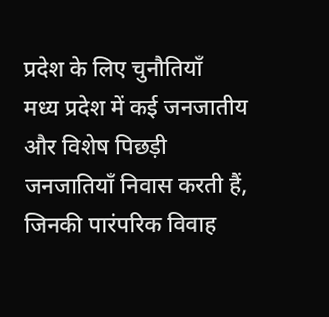प्रदेश के लिए चुनौतियाँ
मध्य प्रदेश में कई जनजातीय और विशेष पिछड़ी जनजातियाँ निवास करती हैं, जिनकी पारंपरिक विवाह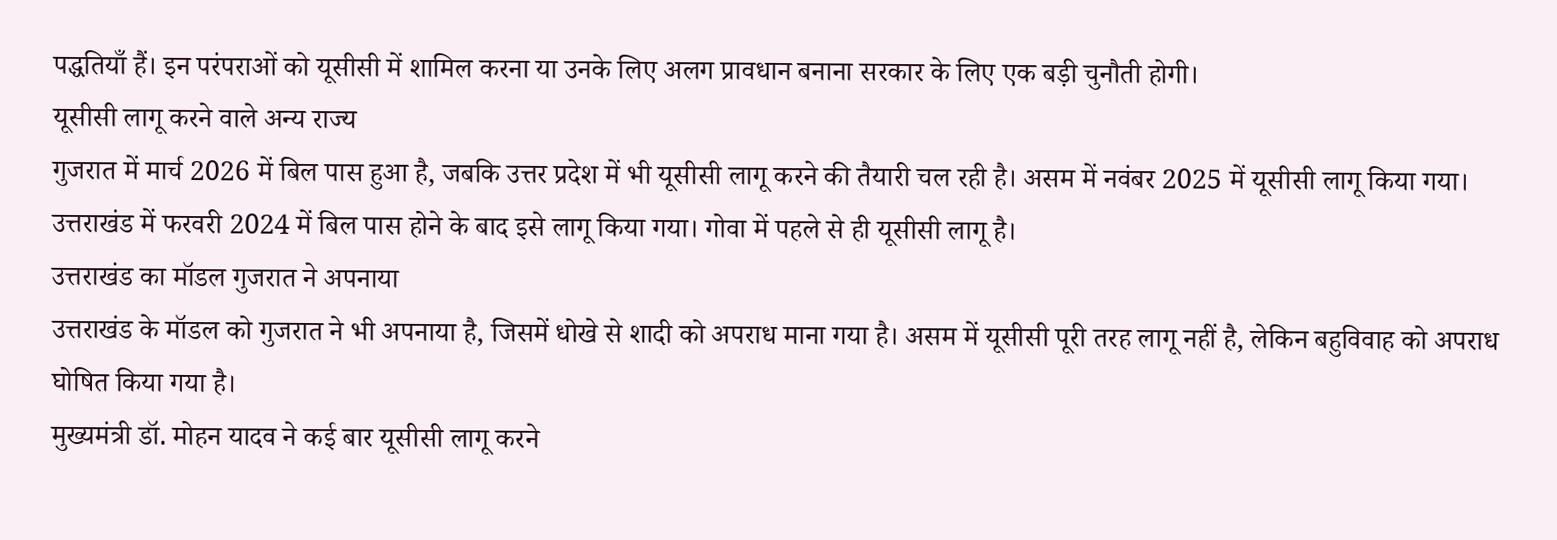पद्धतियाँ हैं। इन परंपराओं को यूसीसी में शामिल करना या उनके लिए अलग प्रावधान बनाना सरकार के लिए एक बड़ी चुनौती होगी।
यूसीसी लागू करने वाले अन्य राज्य
गुजरात में मार्च 2026 में बिल पास हुआ है, जबकि उत्तर प्रदेश में भी यूसीसी लागू करने की तैयारी चल रही है। असम में नवंबर 2025 में यूसीसी लागू किया गया। उत्तराखंड में फरवरी 2024 में बिल पास होने के बाद इसे लागू किया गया। गोवा में पहले से ही यूसीसी लागू है।
उत्तराखंड का मॉडल गुजरात ने अपनाया
उत्तराखंड के मॉडल को गुजरात ने भी अपनाया है, जिसमें धोखे से शादी को अपराध माना गया है। असम में यूसीसी पूरी तरह लागू नहीं है, लेकिन बहुविवाह को अपराध घोषित किया गया है।
मुख्यमंत्री डॉ. मोहन यादव ने कई बार यूसीसी लागू करने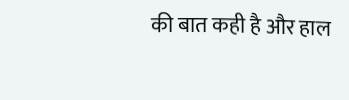की बात कही है और हाल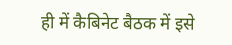ही में कैबिनेट बैठक में इसे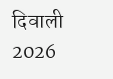दिवाली 2026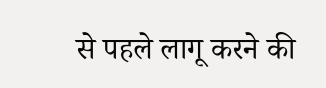से पहले लागू करने की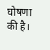घोषणा की है।